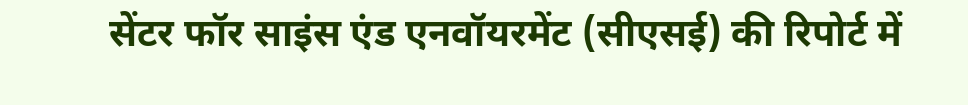सेंटर फॉर साइंस एंड एनवॉयरमेंट (सीएसई) की रिपोर्ट में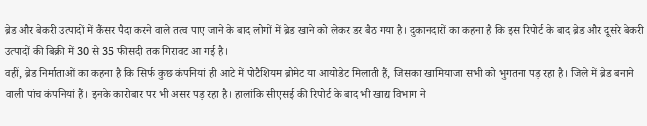ब्रेड और बेकरी उत्पादों में कैंसर पैदा करने वाले तत्व पाए जाने के बाद लोगों में ब्रेड खाने को लेकर डर बैठ गया है। दुकानदारों का कहना है कि इस रिपोर्ट के बाद ब्रेड और दूसरे बेकरी उत्पादों की बिक्री में 30 से 35 फीसदी तक गिरावट आ गई है।
वहीं, ब्रेड निर्माताओं का कहना है कि सिर्फ कुछ कंपनियां ही आटे में पोटैशियम ब्रोमेट या आयोडेट मिलाती हैं, जिसका खामियाजा सभी को भुगतना पड़ रहा है। जिले में ब्रेड बनाने वाली पांच कंपनियां हैं। इनके कारोबार पर भी असर पड़ रहा है। हालांकि सीएसई की रिपोर्ट के बाद भी खाद्य विभाग ने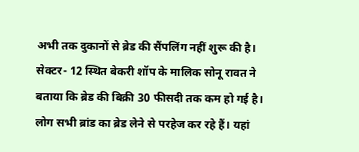अभी तक दुकानों से ब्रेड की सैंपलिंग नहीं शुरू की है।
सेक्टर- 12 स्थित बेकरी शॉप के मालिक सोनू रावत ने बताया कि ब्रेड की बिक्री 30 फीसदी तक कम हो गई है। लोग सभी ब्रांड का ब्रेड लेने से परहेज कर रहे हैं। यहां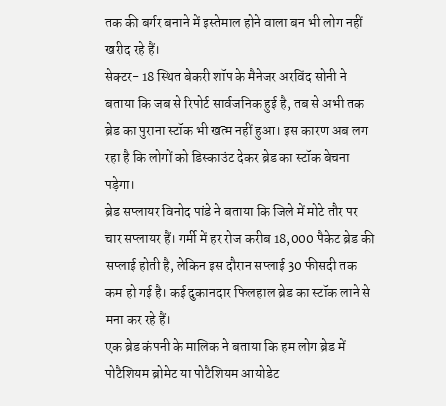तक की बर्गर बनाने में इस्तेमाल होने वाला बन भी लोग नहीं खरीद रहे हैं।
सेक्टर- 18 स्थित बेकरी शॉप के मैनेजर अरविंद सोनी ने बताया कि जब से रिपोर्ट सार्वजनिक हुई है, तब से अभी तक ब्रेड का पुराना स्टॉक भी खत्म नहीं हुआ। इस कारण अब लग रहा है कि लोगों को डिस्काउंट देकर ब्रेड का स्टॉक बेचना पड़ेगा।
ब्रेड सप्लायर विनोद पांडे ने बताया कि जिले में मोटे तौर पर चार सप्लायर हैं। गर्मी में हर रोज करीब 18,000 पैकेट ब्रेड की सप्लाई होती है, लेकिन इस दौरान सप्लाई 30 फीसदी तक कम हो गई है। कई दुकानदार फिलहाल ब्रेड का स्टॉक लाने से मना कर रहे हैं।
एक ब्रेड कंपनी के मालिक ने बताया कि हम लोग ब्रेड में पोटैशियम ब्रोमेट या पोटैशियम आयोडेट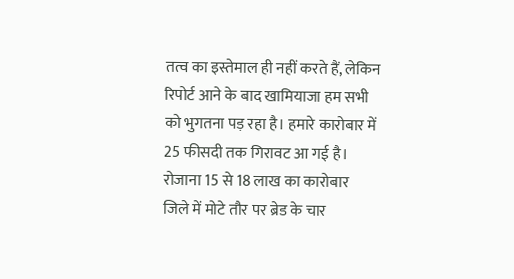तत्व का इस्तेमाल ही नहीं करते हैं, लेकिन रिपोर्ट आने के बाद खामियाजा हम सभी को भुगतना पड़ रहा है। हमारे कारोबार में 25 फीसदी तक गिरावट आ गई है।
रोजाना 15 से 18 लाख का कारोबार
जिले में मोटे तौर पर ब्रेड के चार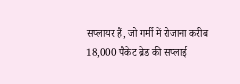सप्लायर हैं, जो गर्मी में रोजाना करीब 18,000 पैकेट ब्रेड की सप्लाई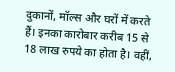दुकानों, मॉल्स और घरों में करते हैं। इनका कारोबार करीब 15 से 18 लाख रुपये का होता है। वहीं,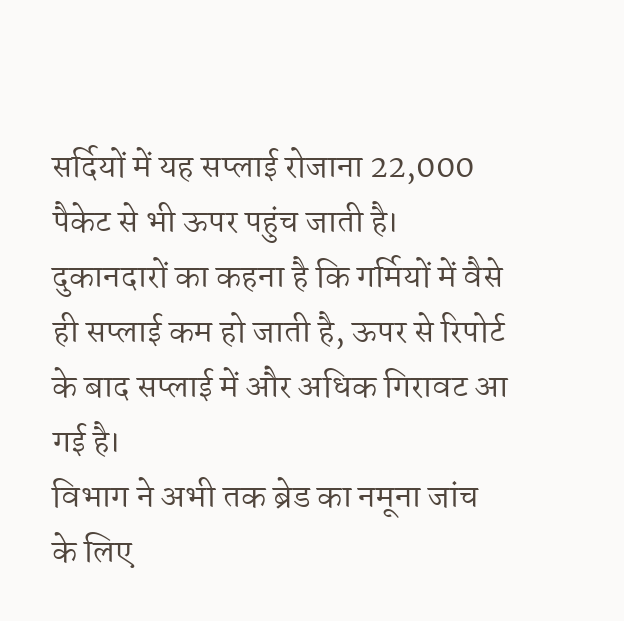सर्दियों में यह सप्लाई रोजाना 22,000 पैकेट से भी ऊपर पहुंच जाती है। दुकानदारों का कहना है कि गर्मियों में वैसे ही सप्लाई कम हो जाती है, ऊपर से रिपोर्ट के बाद सप्लाई में और अधिक गिरावट आ गई है।
विभाग ने अभी तक ब्रेड का नमूना जांच के लिए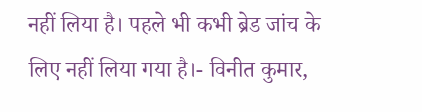नहीं लिया है। पहले भी कभी ब्रेड जांच के लिए नहीं लिया गया है।- विनीत कुमार,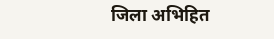जिला अभिहित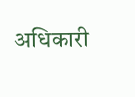अधिकारी